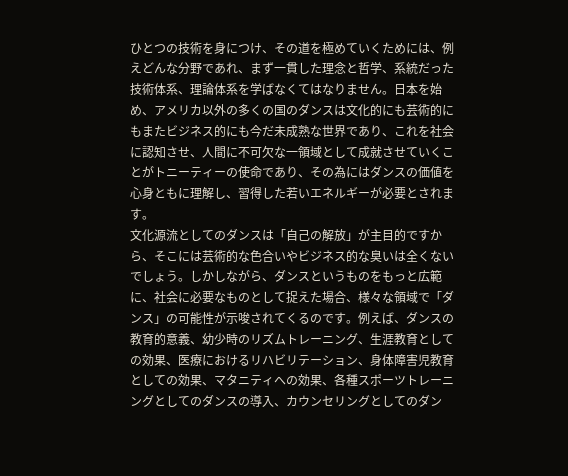ひとつの技術を身につけ、その道を極めていくためには、例えどんな分野であれ、まず一貫した理念と哲学、系統だった技術体系、理論体系を学ばなくてはなりません。日本を始め、アメリカ以外の多くの国のダンスは文化的にも芸術的にもまたビジネス的にも今だ未成熟な世界であり、これを社会に認知させ、人間に不可欠な一領域として成就させていくことがトニーティーの使命であり、その為にはダンスの価値を心身ともに理解し、習得した若いエネルギーが必要とされます。
文化源流としてのダンスは「自己の解放」が主目的ですから、そこには芸術的な色合いやビジネス的な臭いは全くないでしょう。しかしながら、ダンスというものをもっと広範に、社会に必要なものとして捉えた場合、様々な領域で「ダンス」の可能性が示唆されてくるのです。例えば、ダンスの教育的意義、幼少時のリズムトレーニング、生涯教育としての効果、医療におけるリハビリテーション、身体障害児教育としての効果、マタニティへの効果、各種スポーツトレーニングとしてのダンスの導入、カウンセリングとしてのダン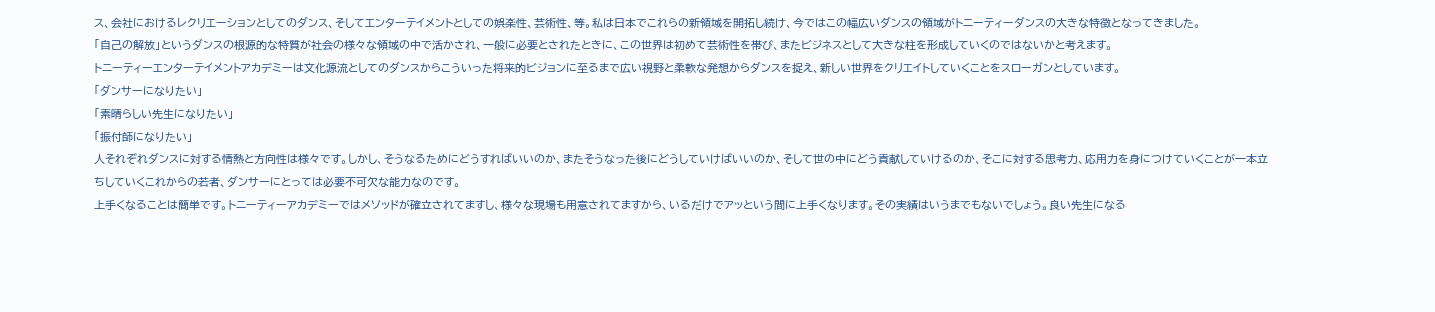ス、会社におけるレクリエーションとしてのダンス、そしてエンターテイメントとしての娯楽性、芸術性、等。私は日本でこれらの新領域を開拓し続け、今ではこの幅広いダンスの領域がトニーティーダンスの大きな特徴となってきました。
「自己の解放」というダンスの根源的な特質が社会の様々な領域の中で活かされ、一般に必要とされたときに、この世界は初めて芸術性を帯び、またビジネスとして大きな柱を形成していくのではないかと考えます。
トニーティーエンターテイメントアカデミーは文化源流としてのダンスからこういった将来的ビジョンに至るまで広い視野と柔軟な発想からダンスを捉え、新しい世界をクリエイトしていくことをスローガンとしています。
「ダンサーになりたい」
「素晴らしい先生になりたい」
「振付師になりたい」
人それぞれダンスに対する情熱と方向性は様々です。しかし、そうなるためにどうすればいいのか、またそうなった後にどうしていけばいいのか、そして世の中にどう貢献していけるのか、そこに対する思考力、応用力を身につけていくことが一本立ちしていくこれからの若者、ダンサーにとっては必要不可欠な能力なのです。
上手くなることは簡単です。トニーティーアカデミーではメソッドが確立されてますし、様々な現場も用意されてますから、いるだけでアッという間に上手くなります。その実績はいうまでもないでしょう。良い先生になる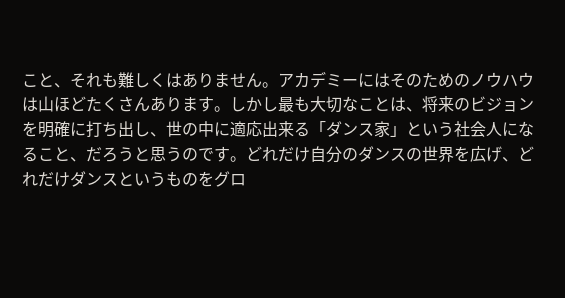こと、それも難しくはありません。アカデミーにはそのためのノウハウは山ほどたくさんあります。しかし最も大切なことは、将来のビジョンを明確に打ち出し、世の中に適応出来る「ダンス家」という社会人になること、だろうと思うのです。どれだけ自分のダンスの世界を広げ、どれだけダンスというものをグロ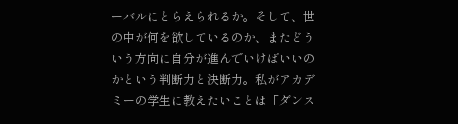ーバルにとらえられるか。そして、世の中が何を欲しているのか、またどういう方向に自分が進んでいけばいいのかという判断力と決断力。私がアカデミーの学生に教えたいことは「ダンス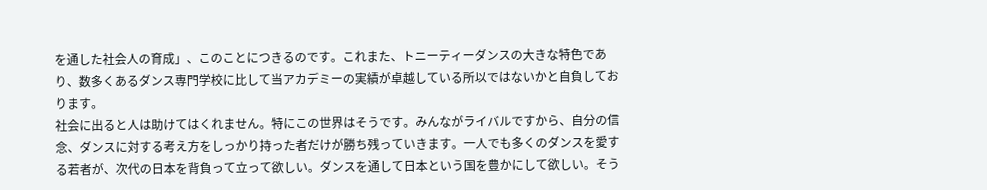を通した社会人の育成」、このことにつきるのです。これまた、トニーティーダンスの大きな特色であり、数多くあるダンス専門学校に比して当アカデミーの実績が卓越している所以ではないかと自負しております。
社会に出ると人は助けてはくれません。特にこの世界はそうです。みんながライバルですから、自分の信念、ダンスに対する考え方をしっかり持った者だけが勝ち残っていきます。一人でも多くのダンスを愛する若者が、次代の日本を背負って立って欲しい。ダンスを通して日本という国を豊かにして欲しい。そう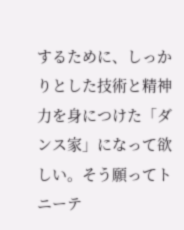するために、しっかりとした技術と精神力を身につけた「ダンス家」になって欲しい。そう願ってトニーテ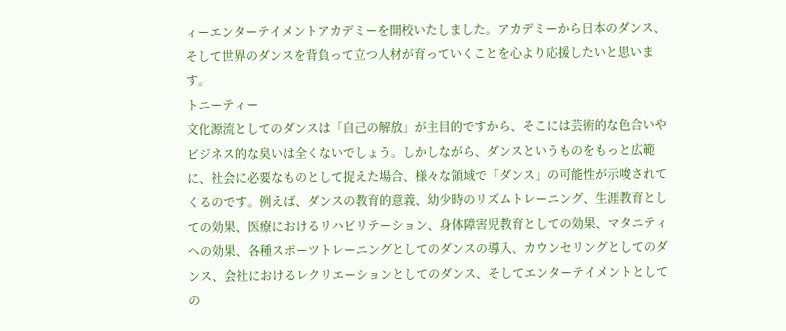ィーエンターテイメントアカデミーを開校いたしました。アカデミーから日本のダンス、そして世界のダンスを背負って立つ人材が育っていくことを心より応援したいと思います。
トニーティー
文化源流としてのダンスは「自己の解放」が主目的ですから、そこには芸術的な色合いやビジネス的な臭いは全くないでしょう。しかしながら、ダンスというものをもっと広範に、社会に必要なものとして捉えた場合、様々な領域で「ダンス」の可能性が示唆されてくるのです。例えば、ダンスの教育的意義、幼少時のリズムトレーニング、生涯教育としての効果、医療におけるリハビリテーション、身体障害児教育としての効果、マタニティへの効果、各種スポーツトレーニングとしてのダンスの導入、カウンセリングとしてのダンス、会社におけるレクリエーションとしてのダンス、そしてエンターテイメントとしての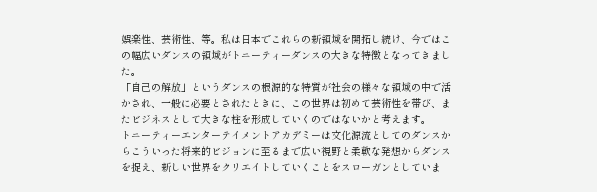娯楽性、芸術性、等。私は日本でこれらの新領域を開拓し続け、今ではこの幅広いダンスの領域がトニーティーダンスの大きな特徴となってきました。
「自己の解放」というダンスの根源的な特質が社会の様々な領域の中で活かされ、一般に必要とされたときに、この世界は初めて芸術性を帯び、またビジネスとして大きな柱を形成していくのではないかと考えます。
トニーティーエンターテイメントアカデミーは文化源流としてのダンスからこういった将来的ビジョンに至るまで広い視野と柔軟な発想からダンスを捉え、新しい世界をクリエイトしていくことをスローガンとしていま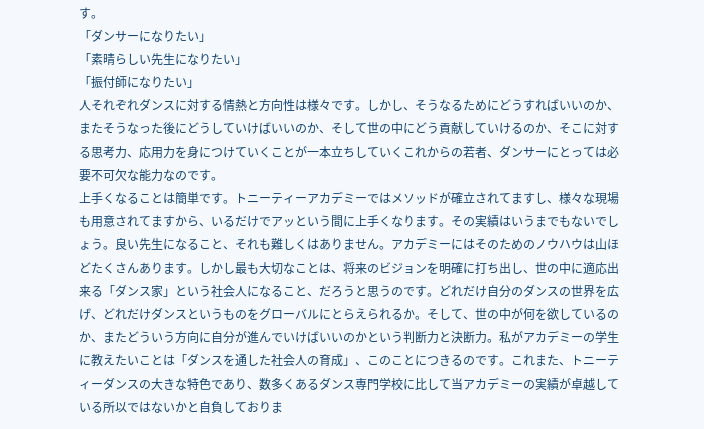す。
「ダンサーになりたい」
「素晴らしい先生になりたい」
「振付師になりたい」
人それぞれダンスに対する情熱と方向性は様々です。しかし、そうなるためにどうすればいいのか、またそうなった後にどうしていけばいいのか、そして世の中にどう貢献していけるのか、そこに対する思考力、応用力を身につけていくことが一本立ちしていくこれからの若者、ダンサーにとっては必要不可欠な能力なのです。
上手くなることは簡単です。トニーティーアカデミーではメソッドが確立されてますし、様々な現場も用意されてますから、いるだけでアッという間に上手くなります。その実績はいうまでもないでしょう。良い先生になること、それも難しくはありません。アカデミーにはそのためのノウハウは山ほどたくさんあります。しかし最も大切なことは、将来のビジョンを明確に打ち出し、世の中に適応出来る「ダンス家」という社会人になること、だろうと思うのです。どれだけ自分のダンスの世界を広げ、どれだけダンスというものをグローバルにとらえられるか。そして、世の中が何を欲しているのか、またどういう方向に自分が進んでいけばいいのかという判断力と決断力。私がアカデミーの学生に教えたいことは「ダンスを通した社会人の育成」、このことにつきるのです。これまた、トニーティーダンスの大きな特色であり、数多くあるダンス専門学校に比して当アカデミーの実績が卓越している所以ではないかと自負しておりま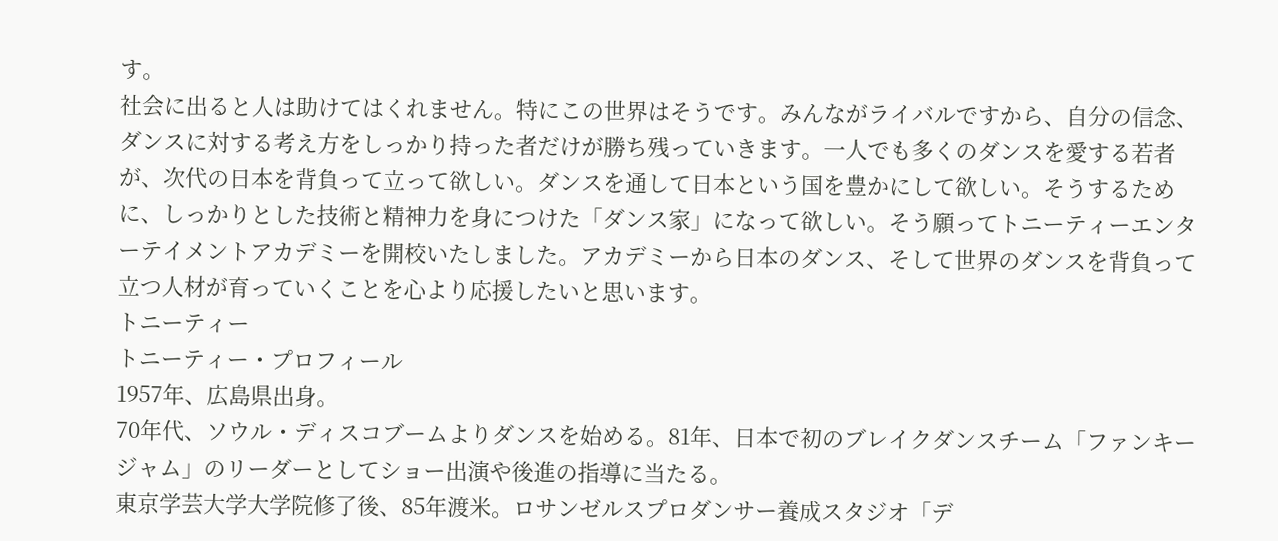す。
社会に出ると人は助けてはくれません。特にこの世界はそうです。みんながライバルですから、自分の信念、ダンスに対する考え方をしっかり持った者だけが勝ち残っていきます。一人でも多くのダンスを愛する若者が、次代の日本を背負って立って欲しい。ダンスを通して日本という国を豊かにして欲しい。そうするために、しっかりとした技術と精神力を身につけた「ダンス家」になって欲しい。そう願ってトニーティーエンターテイメントアカデミーを開校いたしました。アカデミーから日本のダンス、そして世界のダンスを背負って立つ人材が育っていくことを心より応援したいと思います。
トニーティー
トニーティー・プロフィール
1957年、広島県出身。
70年代、ソウル・ディスコブームよりダンスを始める。81年、日本で初のブレイクダンスチーム「ファンキージャム」のリーダーとしてショー出演や後進の指導に当たる。
東京学芸大学大学院修了後、85年渡米。ロサンゼルスプロダンサー養成スタジオ「デ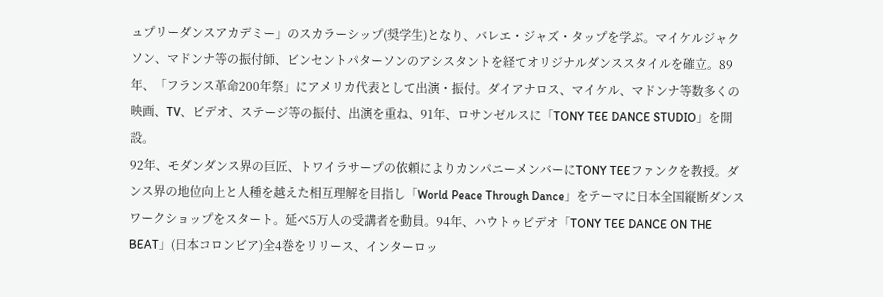ュプリーダンスアカデミー」のスカラーシップ(奨学生)となり、バレエ・ジャズ・タップを学ぶ。マイケルジャクソン、マドンナ等の振付師、ビンセントパターソンのアシスタントを経てオリジナルダンススタイルを確立。89年、「フランス革命200年祭」にアメリカ代表として出演・振付。ダイアナロス、マイケル、マドンナ等数多くの映画、TV、ビデオ、ステージ等の振付、出演を重ね、91年、ロサンゼルスに「TONY TEE DANCE STUDIO」を開設。
92年、モダンダンス界の巨匠、トワイラサープの依頼によりカンパニーメンバーにTONY TEEファンクを教授。ダンス界の地位向上と人種を越えた相互理解を目指し「World Peace Through Dance」をテーマに日本全国縦断ダンスワークショップをスタート。延べ5万人の受講者を動員。94年、ハウトゥビデオ「TONY TEE DANCE ON THE BEAT」(日本コロンビア)全4巻をリリース、インターロッ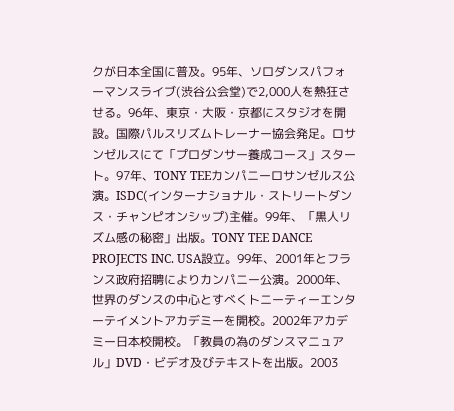クが日本全国に普及。95年、ソロダンスパフォーマンスライブ(渋谷公会堂)で2,000人を熱狂させる。96年、東京・大阪・京都にスタジオを開設。国際パルスリズムトレーナー協会発足。ロサンゼルスにて「プロダンサー養成コース」スタート。97年、TONY TEEカンパニーロサンゼルス公演。ISDC(インターナショナル・ストリートダンス・チャンピオンシップ)主催。99年、「黒人リズム感の秘密」出版。TONY TEE DANCE PROJECTS INC. USA設立。99年、2001年とフランス政府招聘によりカンパニー公演。2000年、世界のダンスの中心とすべくトニーティーエンターテイメントアカデミーを開校。2002年アカデミー日本校開校。「教員の為のダンスマニュアル」DVD・ビデオ及びテキストを出版。2003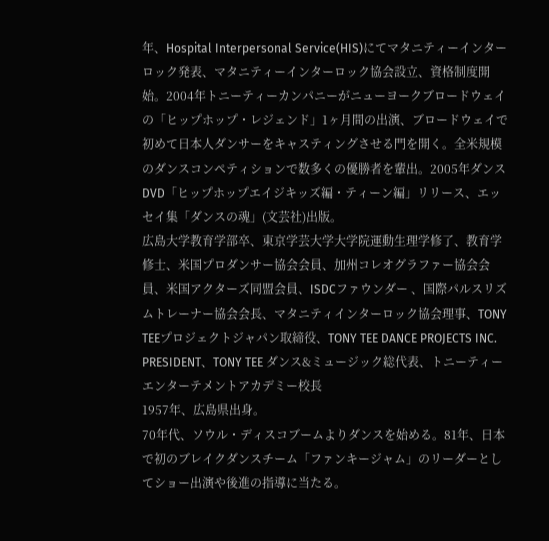年、Hospital Interpersonal Service(HIS)にてマタニティーインターロック発表、マタニティーインターロック協会設立、資格制度開始。2004年トニーティーカンパニーがニューヨークブロードウェイの「ヒップホップ・レジェンド」1ヶ月間の出演、ブロードウェイで初めて日本人ダンサーをキャスティングさせる門を開く。全米規模のダンスコンペティションで数多くの優勝者を輩出。2005年ダンスDVD「ヒップホップエイジキッズ編・ティーン編」リリース、エッセイ集「ダンスの魂」(文芸社)出版。
広島大学教育学部卒、東京学芸大学大学院運動生理学修了、教育学修士、米国プロダンサー協会会員、加州コレオグラファー協会会員、米国アクターズ同盟会員、ISDCファウンダー 、国際パルスリズムトレーナー協会会長、マタニティインターロック協会理事、TONY TEEプロジェクトジャパン取締役、TONY TEE DANCE PROJECTS INC. PRESIDENT、TONY TEE ダンス&ミュージック総代表、トニーティーエンターテメントアカデミー校長
1957年、広島県出身。
70年代、ソウル・ディスコブームよりダンスを始める。81年、日本で初のブレイクダンスチーム「ファンキージャム」のリーダーとしてショー出演や後進の指導に当たる。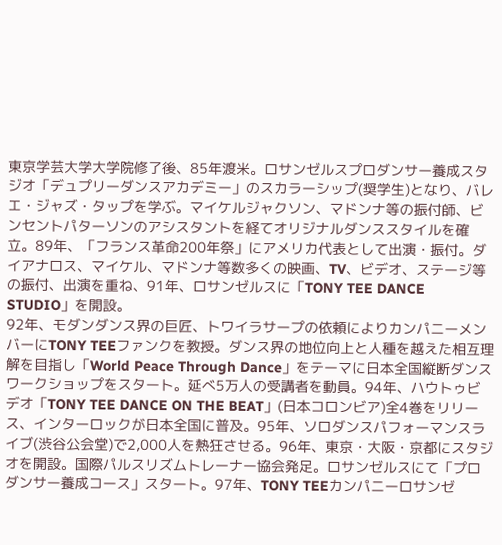東京学芸大学大学院修了後、85年渡米。ロサンゼルスプロダンサー養成スタジオ「デュプリーダンスアカデミー」のスカラーシップ(奨学生)となり、バレエ・ジャズ・タップを学ぶ。マイケルジャクソン、マドンナ等の振付師、ビンセントパターソンのアシスタントを経てオリジナルダンススタイルを確立。89年、「フランス革命200年祭」にアメリカ代表として出演・振付。ダイアナロス、マイケル、マドンナ等数多くの映画、TV、ビデオ、ステージ等の振付、出演を重ね、91年、ロサンゼルスに「TONY TEE DANCE STUDIO」を開設。
92年、モダンダンス界の巨匠、トワイラサープの依頼によりカンパニーメンバーにTONY TEEファンクを教授。ダンス界の地位向上と人種を越えた相互理解を目指し「World Peace Through Dance」をテーマに日本全国縦断ダンスワークショップをスタート。延べ5万人の受講者を動員。94年、ハウトゥビデオ「TONY TEE DANCE ON THE BEAT」(日本コロンビア)全4巻をリリース、インターロックが日本全国に普及。95年、ソロダンスパフォーマンスライブ(渋谷公会堂)で2,000人を熱狂させる。96年、東京・大阪・京都にスタジオを開設。国際パルスリズムトレーナー協会発足。ロサンゼルスにて「プロダンサー養成コース」スタート。97年、TONY TEEカンパニーロサンゼ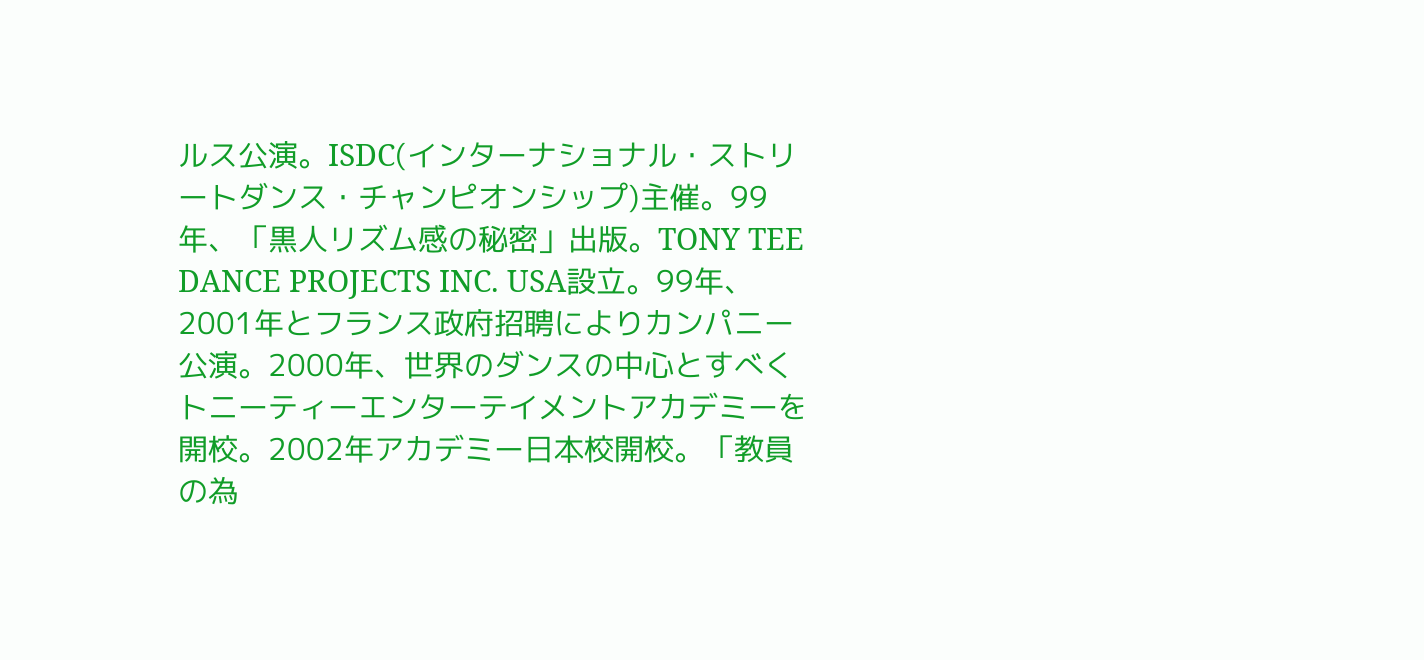ルス公演。ISDC(インターナショナル・ストリートダンス・チャンピオンシップ)主催。99年、「黒人リズム感の秘密」出版。TONY TEE DANCE PROJECTS INC. USA設立。99年、2001年とフランス政府招聘によりカンパニー公演。2000年、世界のダンスの中心とすべくトニーティーエンターテイメントアカデミーを開校。2002年アカデミー日本校開校。「教員の為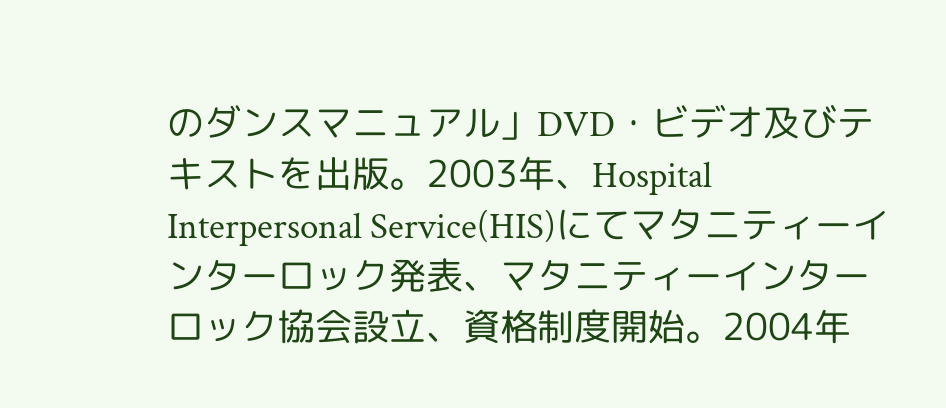のダンスマニュアル」DVD・ビデオ及びテキストを出版。2003年、Hospital Interpersonal Service(HIS)にてマタニティーインターロック発表、マタニティーインターロック協会設立、資格制度開始。2004年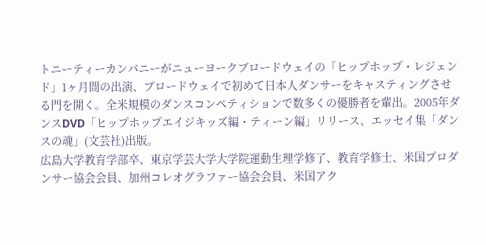トニーティーカンパニーがニューヨークブロードウェイの「ヒップホップ・レジェンド」1ヶ月間の出演、ブロードウェイで初めて日本人ダンサーをキャスティングさせる門を開く。全米規模のダンスコンペティションで数多くの優勝者を輩出。2005年ダンスDVD「ヒップホップエイジキッズ編・ティーン編」リリース、エッセイ集「ダンスの魂」(文芸社)出版。
広島大学教育学部卒、東京学芸大学大学院運動生理学修了、教育学修士、米国プロダンサー協会会員、加州コレオグラファー協会会員、米国アク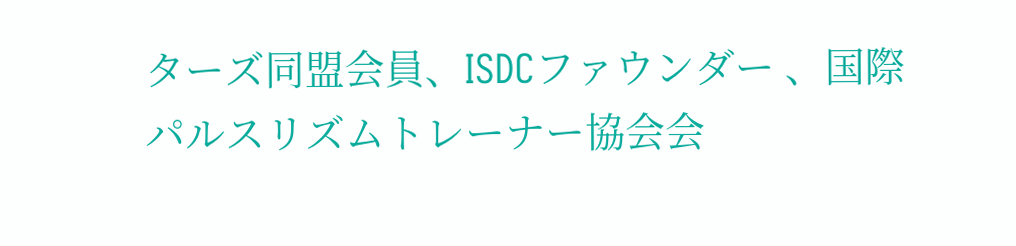ターズ同盟会員、ISDCファウンダー 、国際パルスリズムトレーナー協会会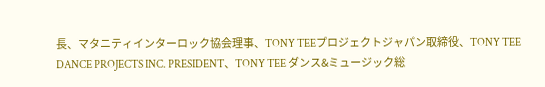長、マタニティインターロック協会理事、TONY TEEプロジェクトジャパン取締役、TONY TEE DANCE PROJECTS INC. PRESIDENT、TONY TEE ダンス&ミュージック総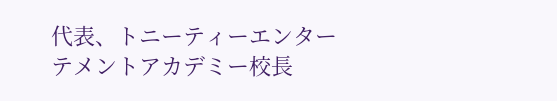代表、トニーティーエンターテメントアカデミー校長